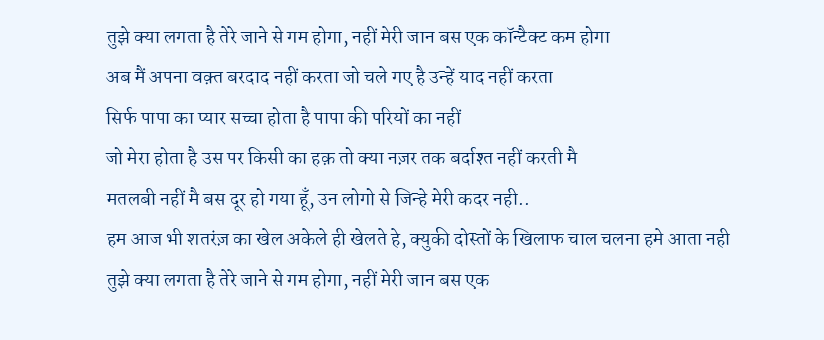तुझे क्या लगता है तेरे जाने से गम होगा, नहीं मेरी जान बस एक कॉन्टैक्ट कम होगा
अब मैं अपना वक़्त बरदाद नहीं करता जो चले गए है उन्हें याद नहीं करता
सिर्फ पापा का प्यार सच्चा होता है पापा की परियों का नहीं
जो मेरा होता है उस पर किसी का हक़ तो क्या नज़र तक बर्दाश्त नहीं करती मै
मतलबी नहीं मै बस दूर हो गया हूँ, उन लोगो से जिन्हे मेरी कदर नही..
हम आज भी शतरंज़ का खेल अकेले ही खेलते हे, क्युकी दोस्तों के खिलाफ चाल चलना हमे आता नही
तुझे क्या लगता है तेरे जाने से गम होगा, नहीं मेरी जान बस एक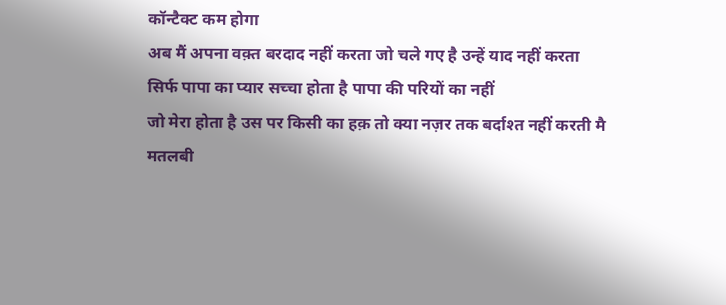कॉन्टैक्ट कम होगा
अब मैं अपना वक़्त बरदाद नहीं करता जो चले गए है उन्हें याद नहीं करता
सिर्फ पापा का प्यार सच्चा होता है पापा की परियों का नहीं
जो मेरा होता है उस पर किसी का हक़ तो क्या नज़र तक बर्दाश्त नहीं करती मै
मतलबी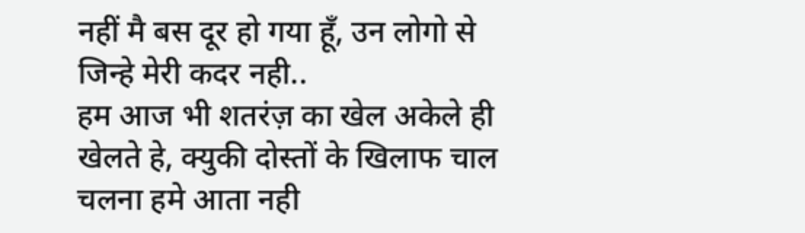नहीं मै बस दूर हो गया हूँ, उन लोगो से जिन्हे मेरी कदर नही..
हम आज भी शतरंज़ का खेल अकेले ही खेलते हे, क्युकी दोस्तों के खिलाफ चाल चलना हमे आता नही